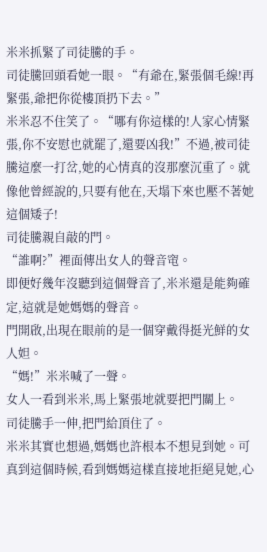米米抓緊了司徒騰的手。
司徒騰回頭看她一眼。“有爺在,緊張個毛線!再緊張,爺把你從樓頂扔下去。”
米米忍不住笑了。“哪有你這樣的!人家心情緊張,你不安慰也就罷了,還要凶我!”不過,被司徒騰這麼一打岔,她的心情真的沒那麼沉重了。就像他曾經說的,只要有他在,天塌下來也壓不著她這個矮子!
司徒騰親自敲的門。
“誰啊?”裡面傳出女人的聲音窀。
即便好幾年沒聽到這個聲音了,米米還是能夠確定,這就是她媽媽的聲音。
門開啟,出現在眼前的是一個穿戴得挺光鮮的女人妲。
“媽!”米米喊了一聲。
女人一看到米米,馬上緊張地就要把門關上。
司徒騰手一伸,把門給頂住了。
米米其實也想過,媽媽也許根本不想見到她。可真到這個時候,看到媽媽這樣直接地拒絕見她,心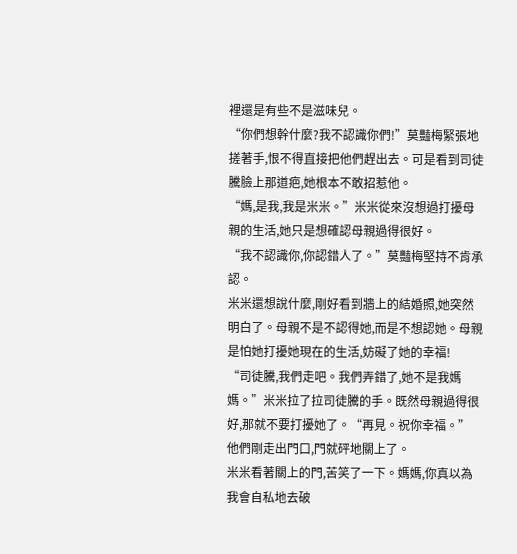裡還是有些不是滋味兒。
“你們想幹什麼?我不認識你們!”莫豔梅緊張地搓著手,恨不得直接把他們趕出去。可是看到司徒騰臉上那道疤,她根本不敢招惹他。
“媽,是我,我是米米。”米米從來沒想過打擾母親的生活,她只是想確認母親過得很好。
“我不認識你,你認錯人了。”莫豔梅堅持不肯承認。
米米還想說什麼,剛好看到牆上的結婚照,她突然明白了。母親不是不認得她,而是不想認她。母親是怕她打擾她現在的生活,妨礙了她的幸福!
“司徒騰,我們走吧。我們弄錯了,她不是我媽媽。”米米拉了拉司徒騰的手。既然母親過得很好,那就不要打擾她了。“再見。祝你幸福。”
他們剛走出門口,門就砰地關上了。
米米看著關上的門,苦笑了一下。媽媽,你真以為我會自私地去破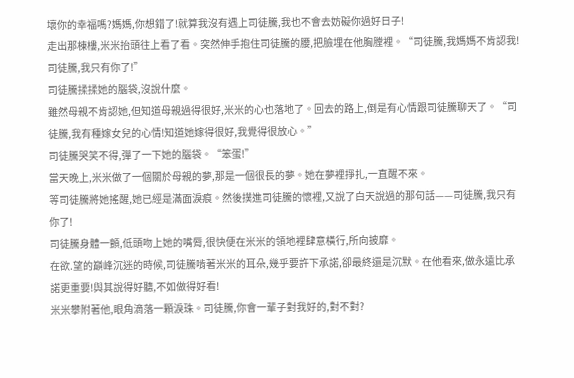壞你的幸福嗎?媽媽,你想錯了!就算我沒有遇上司徒騰,我也不會去妨礙你過好日子!
走出那棟樓,米米抬頭往上看了看。突然伸手抱住司徒騰的腰,把臉埋在他胸膛裡。“司徒騰,我媽媽不肯認我!司徒騰,我只有你了!”
司徒騰揉揉她的腦袋,沒說什麼。
雖然母親不肯認她,但知道母親過得很好,米米的心也落地了。回去的路上,倒是有心情跟司徒騰聊天了。“司徒騰,我有種嫁女兒的心情!知道她嫁得很好,我覺得很放心。”
司徒騰哭笑不得,彈了一下她的腦袋。“笨蛋!”
當天晚上,米米做了一個關於母親的夢,那是一個很長的夢。她在夢裡掙扎,一直醒不來。
等司徒騰將她搖醒,她已經是滿面淚痕。然後撲進司徒騰的懷裡,又說了白天說過的那句話——司徒騰,我只有你了!
司徒騰身體一顫,低頭吻上她的嘴脣,很快便在米米的領地裡肆意橫行,所向披靡。
在欲.望的巔峰沉迷的時候,司徒騰啃著米米的耳朵,幾乎要許下承諾,卻最終還是沉默。在他看來,做永遠比承諾更重要!與其說得好聽,不如做得好看!
米米攀附著他,眼角滴落一顆淚珠。司徒騰,你會一輩子對我好的,對不對?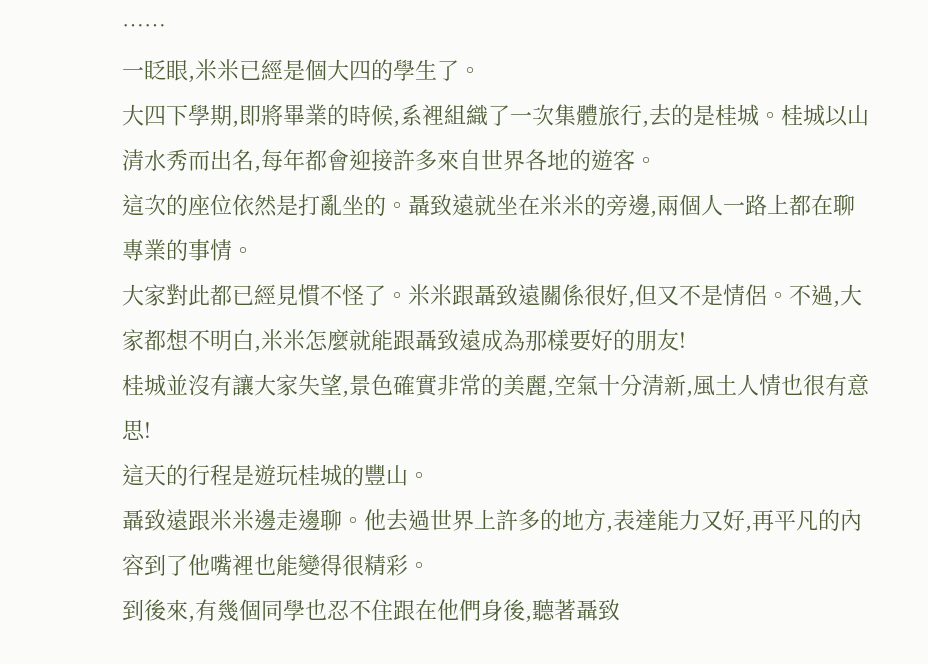……
一眨眼,米米已經是個大四的學生了。
大四下學期,即將畢業的時候,系裡組織了一次集體旅行,去的是桂城。桂城以山清水秀而出名,每年都會迎接許多來自世界各地的遊客。
這次的座位依然是打亂坐的。聶致遠就坐在米米的旁邊,兩個人一路上都在聊專業的事情。
大家對此都已經見慣不怪了。米米跟聶致遠關係很好,但又不是情侶。不過,大家都想不明白,米米怎麼就能跟聶致遠成為那樣要好的朋友!
桂城並沒有讓大家失望,景色確實非常的美麗,空氣十分清新,風土人情也很有意思!
這天的行程是遊玩桂城的豐山。
聶致遠跟米米邊走邊聊。他去過世界上許多的地方,表達能力又好,再平凡的內容到了他嘴裡也能變得很精彩。
到後來,有幾個同學也忍不住跟在他們身後,聽著聶致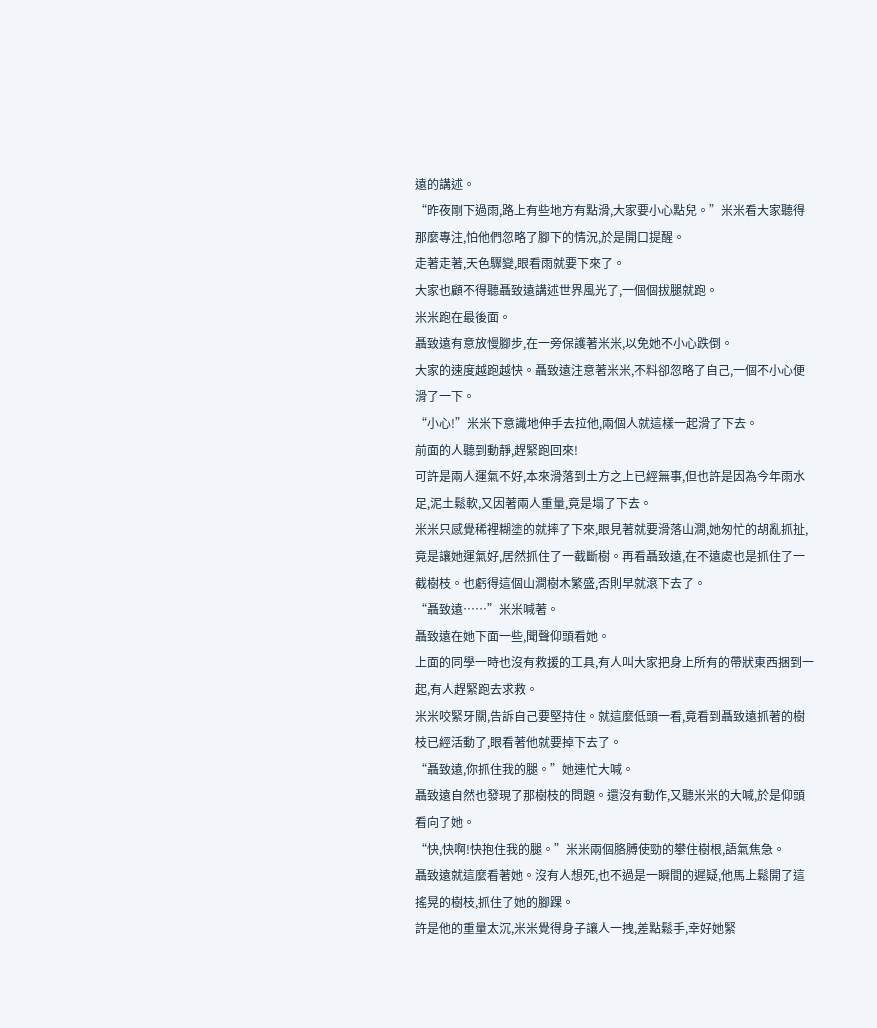遠的講述。
“昨夜剛下過雨,路上有些地方有點滑,大家要小心點兒。”米米看大家聽得那麼專注,怕他們忽略了腳下的情況,於是開口提醒。
走著走著,天色驟變,眼看雨就要下來了。
大家也顧不得聽聶致遠講述世界風光了,一個個拔腿就跑。
米米跑在最後面。
聶致遠有意放慢腳步,在一旁保護著米米,以免她不小心跌倒。
大家的速度越跑越快。聶致遠注意著米米,不料卻忽略了自己,一個不小心便滑了一下。
“小心!”米米下意識地伸手去拉他,兩個人就這樣一起滑了下去。
前面的人聽到動靜,趕緊跑回來!
可許是兩人運氣不好,本來滑落到土方之上已經無事,但也許是因為今年雨水足,泥土鬆軟,又因著兩人重量,竟是塌了下去。
米米只感覺稀裡糊塗的就摔了下來,眼見著就要滑落山澗,她匆忙的胡亂抓扯,竟是讓她運氣好,居然抓住了一截斷樹。再看聶致遠,在不遠處也是抓住了一截樹枝。也虧得這個山澗樹木繁盛,否則早就滾下去了。
“聶致遠……”米米喊著。
聶致遠在她下面一些,聞聲仰頭看她。
上面的同學一時也沒有救援的工具,有人叫大家把身上所有的帶狀東西捆到一起,有人趕緊跑去求救。
米米咬緊牙關,告訴自己要堅持住。就這麼低頭一看,竟看到聶致遠抓著的樹枝已經活動了,眼看著他就要掉下去了。
“聶致遠,你抓住我的腿。”她連忙大喊。
聶致遠自然也發現了那樹枝的問題。還沒有動作,又聽米米的大喊,於是仰頭看向了她。
“快,快啊!快抱住我的腿。”米米兩個胳膊使勁的攀住樹根,語氣焦急。
聶致遠就這麼看著她。沒有人想死,也不過是一瞬間的遲疑,他馬上鬆開了這搖晃的樹枝,抓住了她的腳踝。
許是他的重量太沉,米米覺得身子讓人一拽,差點鬆手,幸好她緊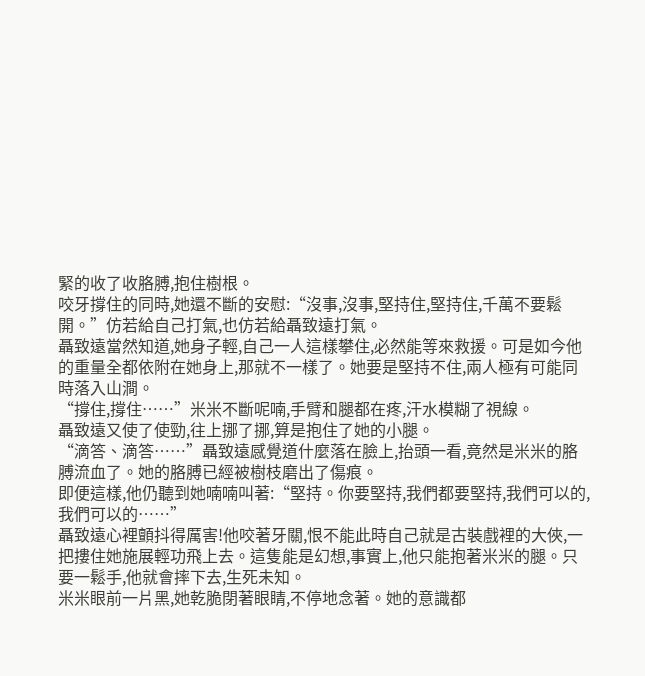緊的收了收胳膊,抱住樹根。
咬牙撐住的同時,她還不斷的安慰:“沒事,沒事,堅持住,堅持住,千萬不要鬆開。”仿若給自己打氣,也仿若給聶致遠打氣。
聶致遠當然知道,她身子輕,自己一人這樣攀住,必然能等來救援。可是如今他的重量全都依附在她身上,那就不一樣了。她要是堅持不住,兩人極有可能同時落入山澗。
“撐住,撐住……”米米不斷呢喃,手臂和腿都在疼,汗水模糊了視線。
聶致遠又使了使勁,往上挪了挪,算是抱住了她的小腿。
“滴答、滴答……”聶致遠感覺道什麼落在臉上,抬頭一看,竟然是米米的胳膊流血了。她的胳膊已經被樹枝磨出了傷痕。
即便這樣,他仍聽到她喃喃叫著:“堅持。你要堅持,我們都要堅持,我們可以的,我們可以的……”
聶致遠心裡顫抖得厲害!他咬著牙關,恨不能此時自己就是古裝戲裡的大俠,一把摟住她施展輕功飛上去。這隻能是幻想,事實上,他只能抱著米米的腿。只要一鬆手,他就會摔下去,生死未知。
米米眼前一片黑,她乾脆閉著眼睛,不停地念著。她的意識都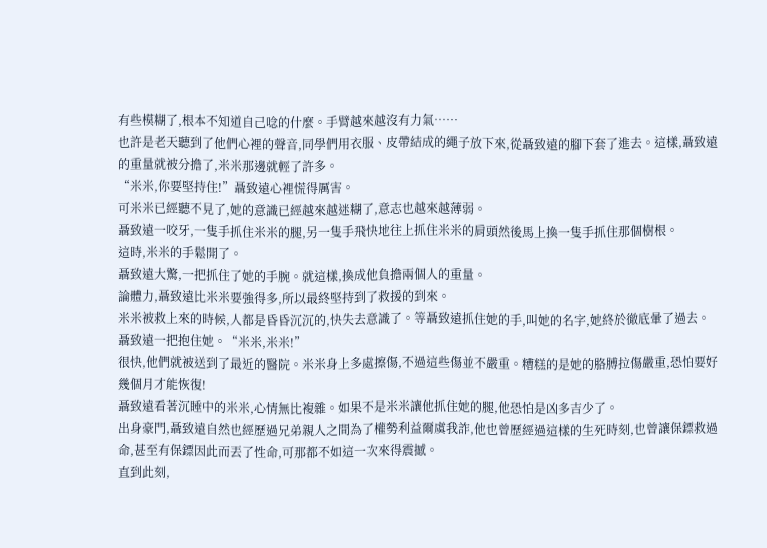有些模糊了,根本不知道自己唸的什麼。手臂越來越沒有力氣……
也許是老天聽到了他們心裡的聲音,同學們用衣服、皮帶結成的繩子放下來,從聶致遠的腳下套了進去。這樣,聶致遠的重量就被分擔了,米米那邊就輕了許多。
“米米,你要堅持住!”聶致遠心裡慌得厲害。
可米米已經聽不見了,她的意識已經越來越迷糊了,意志也越來越薄弱。
聶致遠一咬牙,一隻手抓住米米的腿,另一隻手飛快地往上抓住米米的肩頭然後馬上換一隻手抓住那個樹根。
這時,米米的手鬆開了。
聶致遠大驚,一把抓住了她的手腕。就這樣,換成他負擔兩個人的重量。
論體力,聶致遠比米米要強得多,所以最終堅持到了救援的到來。
米米被救上來的時候,人都是昏昏沉沉的,快失去意識了。等聶致遠抓住她的手,叫她的名字,她終於徹底暈了過去。
聶致遠一把抱住她。“米米,米米!”
很快,他們就被送到了最近的醫院。米米身上多處擦傷,不過這些傷並不嚴重。糟糕的是她的胳膊拉傷嚴重,恐怕要好幾個月才能恢復!
聶致遠看著沉睡中的米米,心情無比複雜。如果不是米米讓他抓住她的腿,他恐怕是凶多吉少了。
出身豪門,聶致遠自然也經歷過兄弟親人之間為了權勢利益爾虞我詐,他也曾歷經過這樣的生死時刻,也曾讓保鏢救過命,甚至有保鏢因此而丟了性命,可那都不如這一次來得震撼。
直到此刻,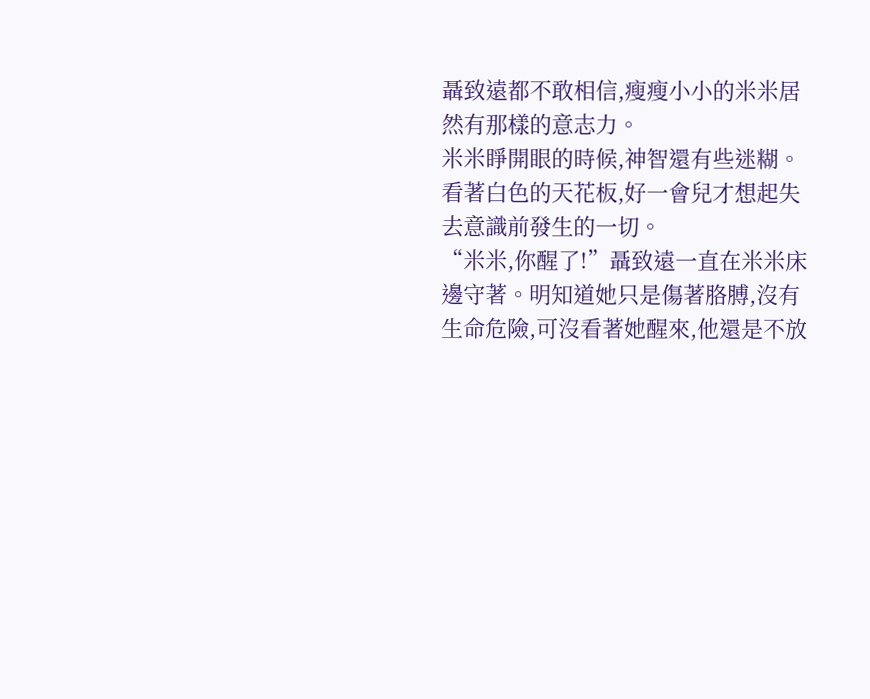聶致遠都不敢相信,瘦瘦小小的米米居然有那樣的意志力。
米米睜開眼的時候,神智還有些迷糊。看著白色的天花板,好一會兒才想起失去意識前發生的一切。
“米米,你醒了!”聶致遠一直在米米床邊守著。明知道她只是傷著胳膊,沒有生命危險,可沒看著她醒來,他還是不放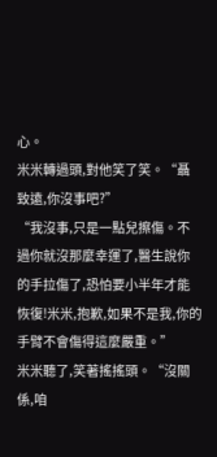心。
米米轉過頭,對他笑了笑。“聶致遠,你沒事吧?”
“我沒事,只是一點兒擦傷。不過你就沒那麼幸運了,醫生說你的手拉傷了,恐怕要小半年才能恢復!米米,抱歉,如果不是我,你的手臂不會傷得這麼嚴重。”
米米聽了,笑著搖搖頭。“沒關係,咱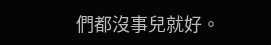們都沒事兒就好。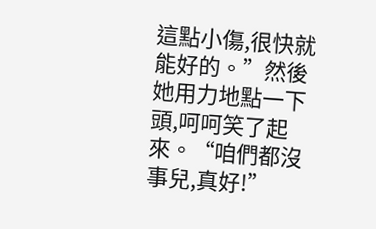這點小傷,很快就能好的。”然後她用力地點一下頭,呵呵笑了起來。“咱們都沒事兒,真好!”